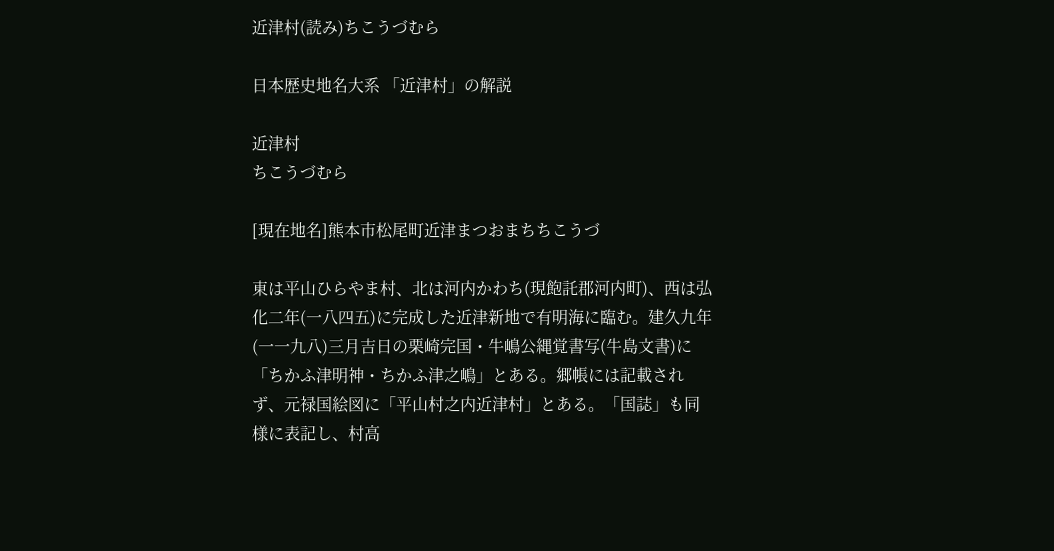近津村(読み)ちこうづむら

日本歴史地名大系 「近津村」の解説

近津村
ちこうづむら

[現在地名]熊本市松尾町近津まつおまちちこうづ

東は平山ひらやま村、北は河内かわち(現飽託郡河内町)、西は弘化二年(一八四五)に完成した近津新地で有明海に臨む。建久九年(一一九八)三月吉日の栗崎完国・牛嶋公縄覚書写(牛島文書)に「ちかふ津明神・ちかふ津之嶋」とある。郷帳には記載されず、元禄国絵図に「平山村之内近津村」とある。「国誌」も同様に表記し、村高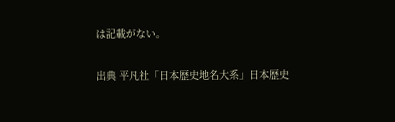は記載がない。

出典 平凡社「日本歴史地名大系」日本歴史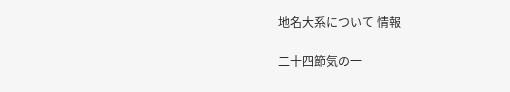地名大系について 情報

二十四節気の一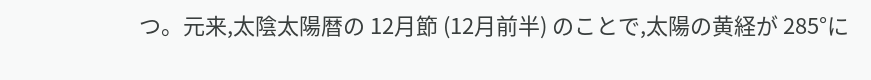つ。元来,太陰太陽暦の 12月節 (12月前半) のことで,太陽の黄経が 285°に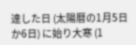達した日 (太陽暦の1月5日か6日) に始り大寒 (1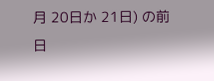月 20日か 21日) の前日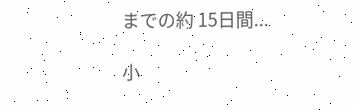までの約 15日間...

小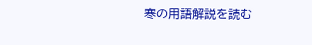寒の用語解説を読む